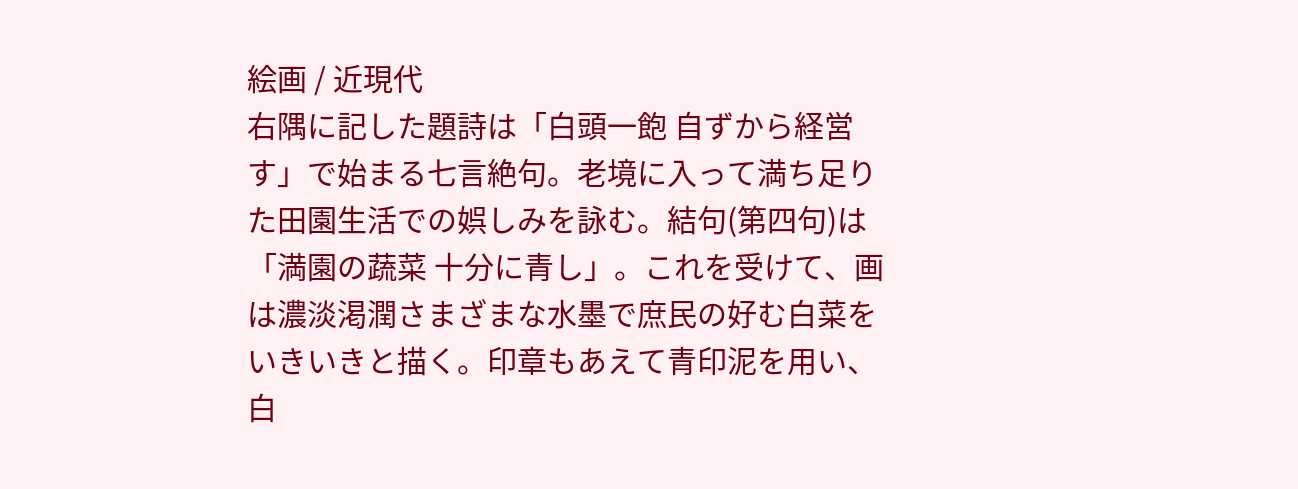絵画 / 近現代
右隅に記した題詩は「白頭一飽 自ずから経営す」で始まる七言絶句。老境に入って満ち足りた田園生活での娯しみを詠む。結句(第四句)は「満園の蔬菜 十分に青し」。これを受けて、画は濃淡渇潤さまざまな水墨で庶民の好む白菜をいきいきと描く。印章もあえて青印泥を用い、白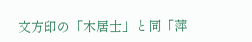文方印の「木居士」と同「萍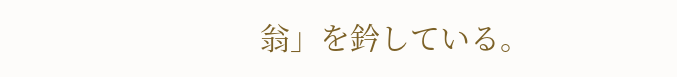翁」を鈐している。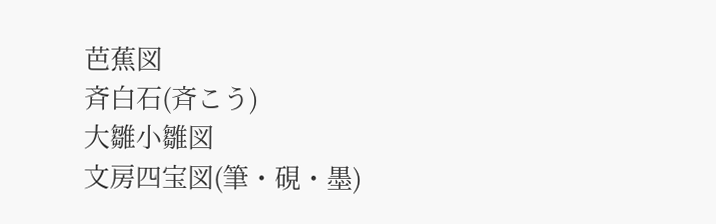芭蕉図
斉白石(斉こう)
大雛小雛図
文房四宝図(筆・硯・墨)